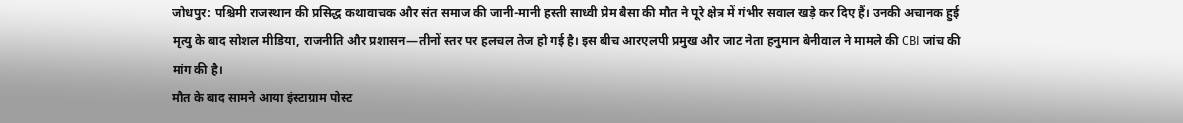जोधपुर: पश्चिमी राजस्थान की प्रसिद्ध कथावाचक और संत समाज की जानी-मानी हस्ती साध्वी प्रेम बैसा की मौत ने पूरे क्षेत्र में गंभीर सवाल खड़े कर दिए हैं। उनकी अचानक हुई मृत्यु के बाद सोशल मीडिया, राजनीति और प्रशासन—तीनों स्तर पर हलचल तेज हो गई है। इस बीच आरएलपी प्रमुख और जाट नेता हनुमान बेनीवाल ने मामले की CBI जांच की मांग की है।
मौत के बाद सामने आया इंस्टाग्राम पोस्ट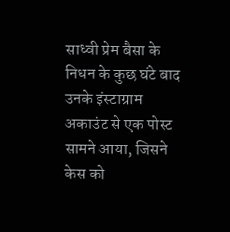साध्वी प्रेम बैसा के निधन के कुछ घंटे बाद उनके इंस्टाग्राम अकाउंट से एक पोस्ट सामने आया, जिसने केस को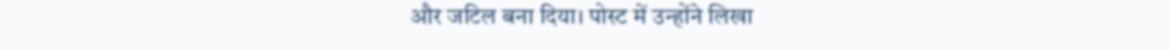और जटिल बना दिया। पोस्ट में उन्होंने लिखा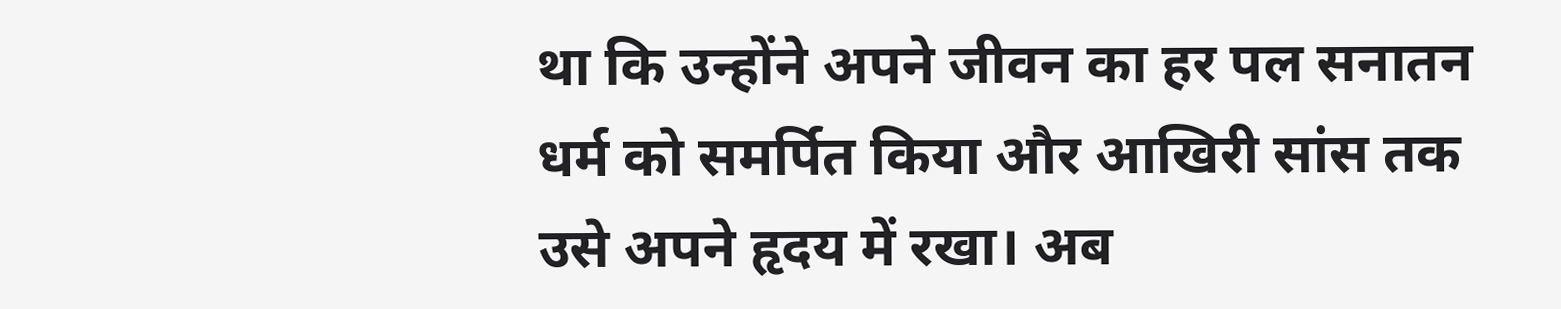था कि उन्होंने अपने जीवन का हर पल सनातन धर्म को समर्पित किया और आखिरी सांस तक उसे अपने हृदय में रखा। अब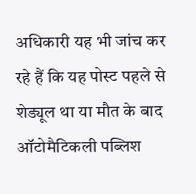अधिकारी यह भी जांच कर रहे हैं कि यह पोस्ट पहले से शेड्यूल था या मौत के बाद ऑटोमैटिकली पब्लिश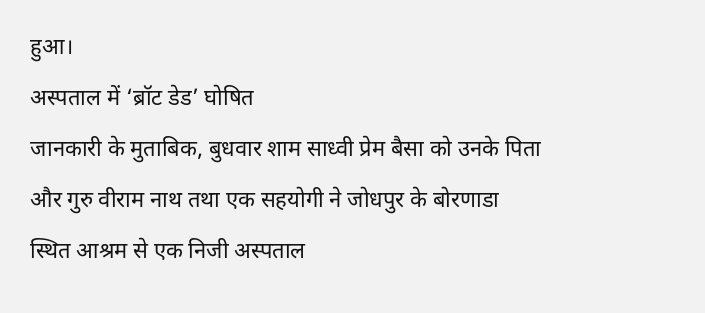हुआ।
अस्पताल में ‘ब्रॉट डेड’ घोषित
जानकारी के मुताबिक, बुधवार शाम साध्वी प्रेम बैसा को उनके पिता और गुरु वीराम नाथ तथा एक सहयोगी ने जोधपुर के बोरणाडा स्थित आश्रम से एक निजी अस्पताल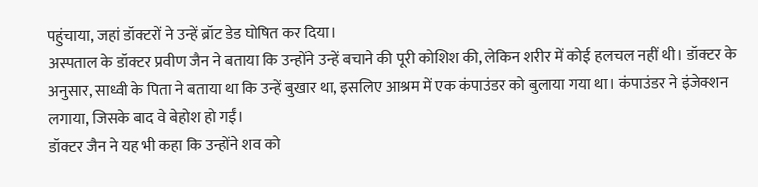पहुंचाया, जहां डॉक्टरों ने उन्हें ब्रॉट डेड घोषित कर दिया।
अस्पताल के डॉक्टर प्रवीण जैन ने बताया कि उन्होंने उन्हें बचाने की पूरी कोशिश की, लेकिन शरीर में कोई हलचल नहीं थी। डॉक्टर के अनुसार, साध्वी के पिता ने बताया था कि उन्हें बुखार था, इसलिए आश्रम में एक कंपाउंडर को बुलाया गया था। कंपाउंडर ने इंजेक्शन लगाया, जिसके बाद वे बेहोश हो गईं।
डॉक्टर जैन ने यह भी कहा कि उन्होंने शव को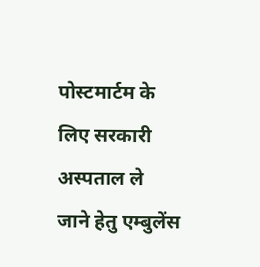पोस्टमार्टम के लिए सरकारी अस्पताल ले जाने हेतु एम्बुलेंस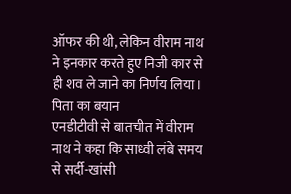ऑफर की थी, लेकिन वीराम नाथ ने इनकार करते हुए निजी कार से ही शव ले जाने का निर्णय लिया।
पिता का बयान
एनडीटीवी से बातचीत में वीराम नाथ ने कहा कि साध्वी लंबे समय से सर्दी-खांसी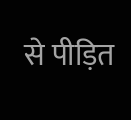से पीड़ित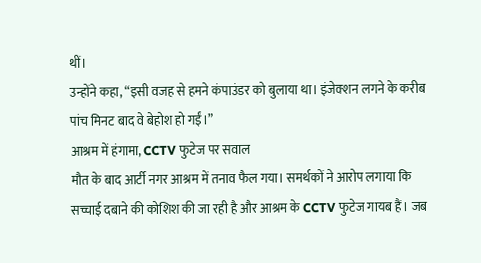थीं।
उन्होंने कहा, “इसी वजह से हमने कंपाउंडर को बुलाया था। इंजेक्शन लगने के करीब पांच मिनट बाद वे बेहोश हो गईं।”
आश्रम में हंगामा, CCTV फुटेज पर सवाल
मौत के बाद आर्टी नगर आश्रम में तनाव फैल गया। समर्थकों ने आरोप लगाया कि सच्चाई दबाने की कोशिश की जा रही है और आश्रम के CCTV फुटेज गायब हैं। जब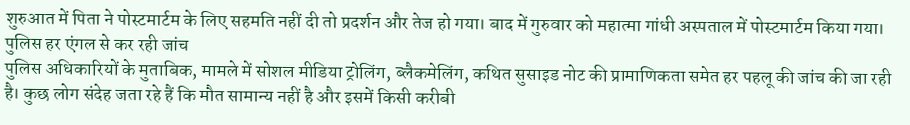शुरुआत में पिता ने पोस्टमार्टम के लिए सहमति नहीं दी तो प्रदर्शन और तेज हो गया। बाद में गुरुवार को महात्मा गांधी अस्पताल में पोस्टमार्टम किया गया।
पुलिस हर एंगल से कर रही जांच
पुलिस अधिकारियों के मुताबिक, मामले में सोशल मीडिया ट्रोलिंग, ब्लैकमेलिंग, कथित सुसाइड नोट की प्रामाणिकता समेत हर पहलू की जांच की जा रही है। कुछ लोग संदेह जता रहे हैं कि मौत सामान्य नहीं है और इसमें किसी करीबी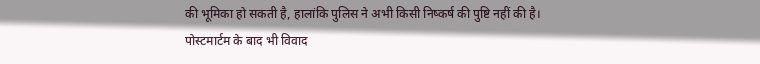की भूमिका हो सकती है, हालांकि पुलिस ने अभी किसी निष्कर्ष की पुष्टि नहीं की है।
पोस्टमार्टम के बाद भी विवाद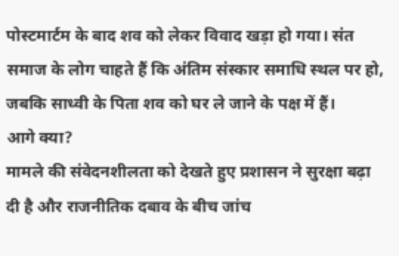पोस्टमार्टम के बाद शव को लेकर विवाद खड़ा हो गया। संत समाज के लोग चाहते हैं कि अंतिम संस्कार समाधि स्थल पर हो, जबकि साध्वी के पिता शव को घर ले जाने के पक्ष में हैं।
आगे क्या?
मामले की संवेदनशीलता को देखते हुए प्रशासन ने सुरक्षा बढ़ा दी है और राजनीतिक दबाव के बीच जांच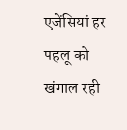एजेंसियां हर पहलू को खंगाल रही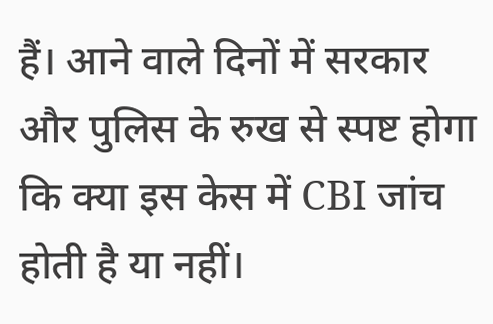हैं। आने वाले दिनों में सरकार और पुलिस के रुख से स्पष्ट होगा कि क्या इस केस में CBI जांच होती है या नहीं।